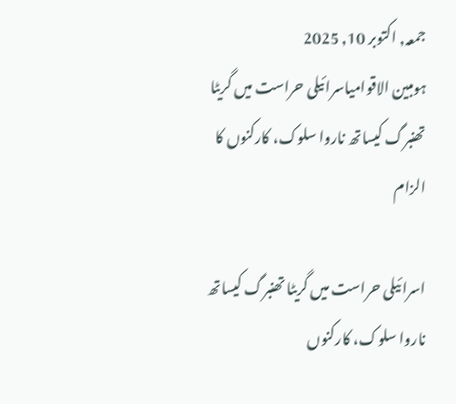جمعہ, اکتوبر 10, 2025
ہومبین الاقوامیاسرائیلی حراست میں گریٹا تھنبرگ کیساتھ ناروا سلوک، کارکنوں کا الزام

اسرائیلی حراست میں گریٹا تھنبرگ کیساتھ ناروا سلوک، کارکنوں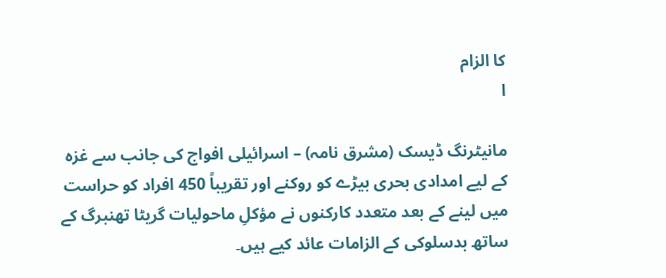کا الزام
ا

مانیٹرنگ ڈیسک (مشرق نامہ) – اسرائیلی افواج کی جانب سے غزہ کے لیے امدادی بحری بیڑے کو روکنے اور تقریباً 450 افراد کو حراست میں لینے کے بعد متعدد کارکنوں نے مؤکلِ ماحولیات گریٹا تھنبرگ کے ساتھ بدسلوکی کے الزامات عائد کیے ہیں۔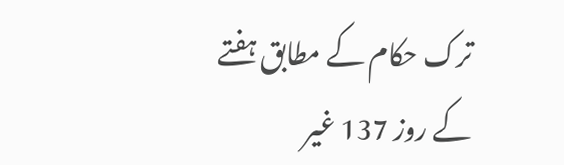ترک حکام کے مطابق ہفتے کے روز 137 غیر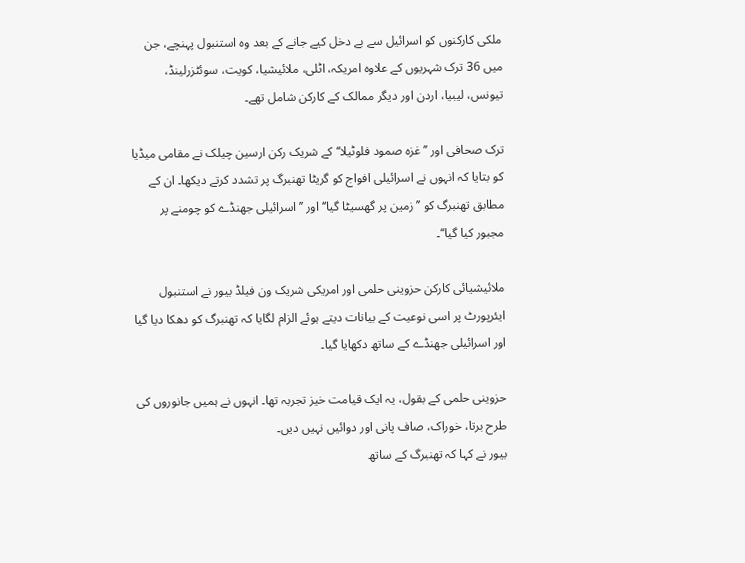ملکی کارکنوں کو اسرائیل سے بے دخل کیے جانے کے بعد وہ استنبول پہنچے، جن میں 36 ترک شہریوں کے علاوہ امریکہ، اٹلی، ملائیشیا، کویت، سوئٹزرلینڈ، تیونس، لیبیا، اردن اور دیگر ممالک کے کارکن شامل تھے۔

ترک صحافی اور ’’غزہ صمود فلوٹیلا‘‘ کے شریک رکن ارسین چیلک نے مقامی میڈیا کو بتایا کہ انہوں نے اسرائیلی افواج کو گریٹا تھنبرگ پر تشدد کرتے دیکھا۔ ان کے مطابق تھنبرگ کو ’’زمین پر گھسیٹا گیا‘‘ اور ’’اسرائیلی جھنڈے کو چومنے پر مجبور کیا گیا‘‘۔

ملائیشیائی کارکن حزوینی حلمی اور امریکی شریک ون فیلڈ بیور نے استنبول ایئرپورٹ پر اسی نوعیت کے بیانات دیتے ہوئے الزام لگایا کہ تھنبرگ کو دھکا دیا گیا اور اسرائیلی جھنڈے کے ساتھ دکھایا گیا۔

حزوینی حلمی کے بقول، یہ ایک قیامت خیز تجربہ تھا۔ انہوں نے ہمیں جانوروں کی طرح برتا، خوراک، صاف پانی اور دوائیں نہیں دیں۔
بیور نے کہا کہ تھنبرگ کے ساتھ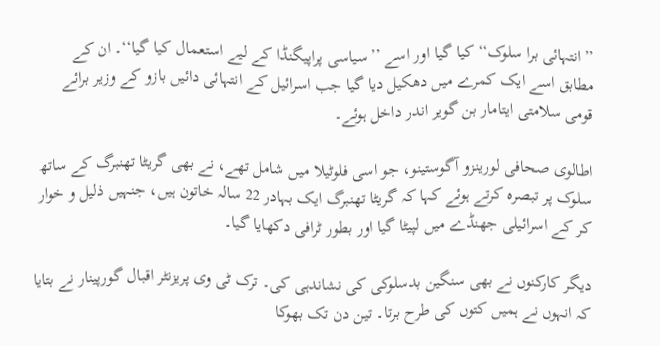’’انتہائی برا سلوک‘‘ کیا گیا اور اسے ’’سیاسی پراپیگنڈا کے لیے استعمال کیا گیا‘‘۔ ان کے مطابق اسے ایک کمرے میں دھکیل دیا گیا جب اسرائیل کے انتہائی دائیں بازو کے وزیر برائے قومی سلامتی ایتامار بن گویر اندر داخل ہوئے۔

اطالوی صحافی لورینزو آگوستینو، جو اسی فلوٹیلا میں شامل تھے، نے بھی گریٹا تھنبرگ کے ساتھ سلوک پر تبصرہ کرتے ہوئے کہا کہ گریٹا تھنبرگ ایک بہادر 22 سالہ خاتون ہیں، جنہیں ذلیل و خوار کر کے اسرائیلی جھنڈے میں لپیٹا گیا اور بطور ٹرافی دکھایا گیا۔

دیگر کارکنوں نے بھی سنگین بدسلوکی کی نشاندہی کی۔ ترک ٹی وی پریزنٹر اقبال گورپینار نے بتایا کہ انہوں نے ہمیں کتوں کی طرح برتا۔ تین دن تک بھوکا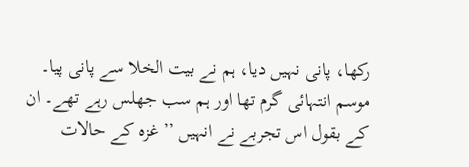رکھا، پانی نہیں دیا، ہم نے بیت الخلا سے پانی پیا۔ موسم انتہائی گرم تھا اور ہم سب جھلس رہے تھے۔ ان کے بقول اس تجربے نے انہیں ’’غزہ کے حالات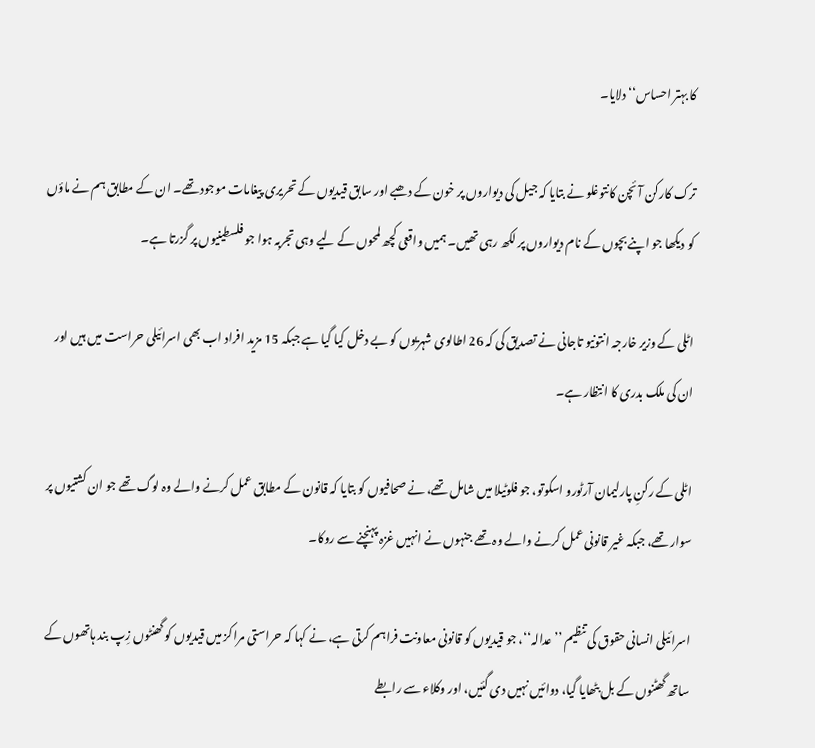کا بہتر احساس‘‘ دلایا۔

ترک کارکن آئچن کانتوغلو نے بتایا کہ جیل کی دیواروں پر خون کے دھبے اور سابق قیدیوں کے تحریری پیغامات موجود تھے۔ ان کے مطابق ہم نے ماؤں کو دیکھا جو اپنے بچوں کے نام دیواروں پر لکھ رہی تھیں۔ ہمیں واقعی کچھ لمحوں کے لیے وہی تجربہ ہوا جو فلسطینیوں پر گزرتا ہے۔

اٹلی کے وزیر خارجہ انتونیو تاجانی نے تصدیق کی کہ 26 اطالوی شہریوں کو بے دخل کیا گیا ہے جبکہ 15 مزید افراد اب بھی اسرائیلی حراست میں ہیں اور ان کی ملک بدری کا انتظار ہے۔

اٹلی کے رکنِ پارلیمان آرٹورو اسکوتو، جو فلوٹیلا میں شامل تھے، نے صحافیوں کو بتایا کہ قانون کے مطابق عمل کرنے والے وہ لوگ تھے جو ان کشتیوں پر سوار تھے، جبکہ غیر قانونی عمل کرنے والے وہ تھے جنہوں نے انہیں غزہ پہنچنے سے روکا۔

اسرائیلی انسانی حقوق کی تنظیم ’’عدالہ‘‘، جو قیدیوں کو قانونی معاونت فراہم کرتی ہے، نے کہا کہ حراستی مراکز میں قیدیوں کو گھنٹوں زِپ بند ہاتھوں کے ساتھ گھٹنوں کے بل بٹھایا گیا، دوائیں نہیں دی گئیں، اور وکلاء سے رابطے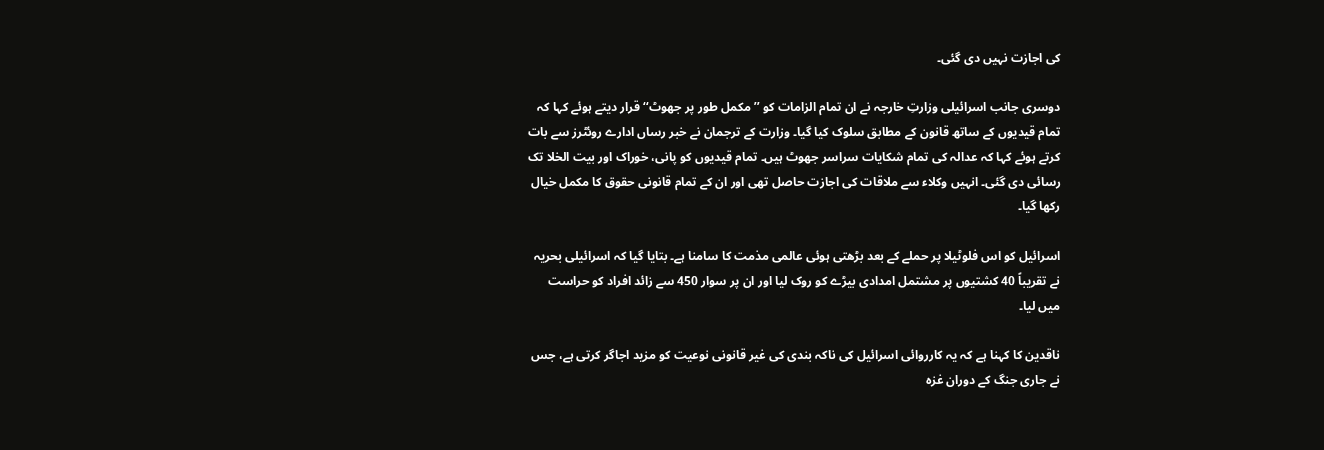کی اجازت نہیں دی گئی۔

دوسری جانب اسرائیلی وزارتِ خارجہ نے ان تمام الزامات کو ’’مکمل طور پر جھوٹ‘‘ قرار دیتے ہوئے کہا کہ تمام قیدیوں کے ساتھ قانون کے مطابق سلوک کیا گیا۔ وزارت کے ترجمان نے خبر رساں ادارے روئٹرز سے بات کرتے ہوئے کہا کہ عدالہ کی تمام شکایات سراسر جھوٹ ہیں۔ تمام قیدیوں کو پانی، خوراک اور بیت الخلا تک رسائی دی گئی۔ انہیں وکلاء سے ملاقات کی اجازت حاصل تھی اور ان کے تمام قانونی حقوق کا مکمل خیال رکھا گیا۔

اسرائیل کو اس فلوٹیلا پر حملے کے بعد بڑھتی ہوئی عالمی مذمت کا سامنا ہے۔ بتایا گیا کہ اسرائیلی بحریہ نے تقریباً 40 کشتیوں پر مشتمل امدادی بیڑے کو روک لیا اور ان پر سوار 450 سے زائد افراد کو حراست میں لیا۔

ناقدین کا کہنا ہے کہ یہ کارروائی اسرائیل کی ناکہ بندی کی غیر قانونی نوعیت کو مزید اجاگر کرتی ہے، جس نے جاری جنگ کے دوران غزہ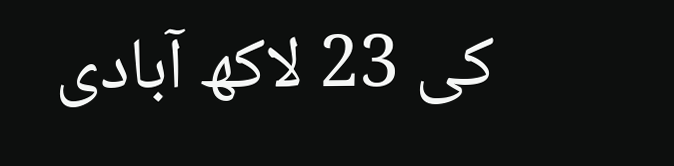کی 23 لاکھ آبادی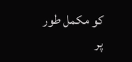کو مکمل طور پر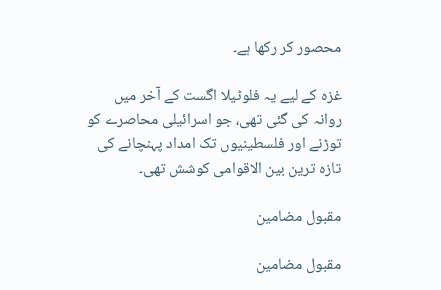محصور کر رکھا ہے۔

غزہ کے لیے یہ فلوٹیلا اگست کے آخر میں روانہ کی گئی تھی، جو اسرائیلی محاصرے کو توڑنے اور فلسطینیوں تک امداد پہنچانے کی تازہ ترین بین الاقوامی کوشش تھی۔

مقبول مضامین

مقبول مضامین